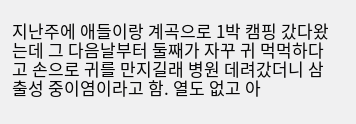지난주에 애들이랑 계곡으로 1박 캠핑 갔다왔는데 그 다음날부터 둘째가 자꾸 귀 먹먹하다고 손으로 귀를 만지길래 병원 데려갔더니 삼출성 중이염이라고 함. 열도 없고 아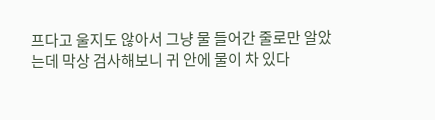프다고 울지도 않아서 그냥 물 들어간 줄로만 알았는데 막상 검사해보니 귀 안에 물이 차 있다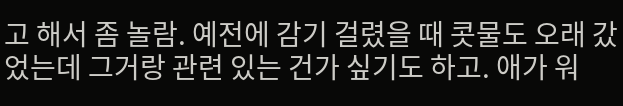고 해서 좀 놀람. 예전에 감기 걸렸을 때 콧물도 오래 갔었는데 그거랑 관련 있는 건가 싶기도 하고. 애가 워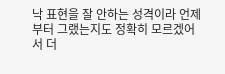낙 표현을 잘 안하는 성격이라 언제부터 그랬는지도 정확히 모르겠어서 더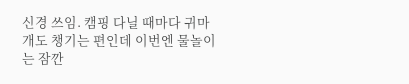신경 쓰임. 캠핑 다닐 때마다 귀마개도 챙기는 편인데 이번엔 물놀이는 잠깐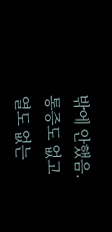밖에 안했음. 통증도 없고 열도 없는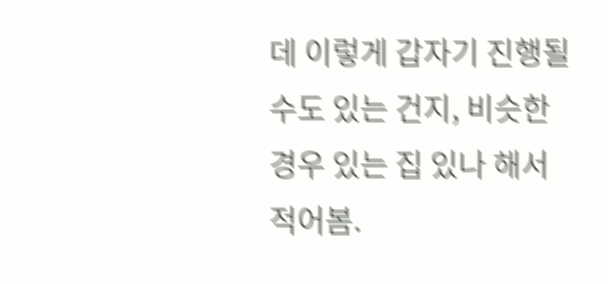데 이렇게 갑자기 진행될 수도 있는 건지, 비슷한 경우 있는 집 있나 해서 적어봄.